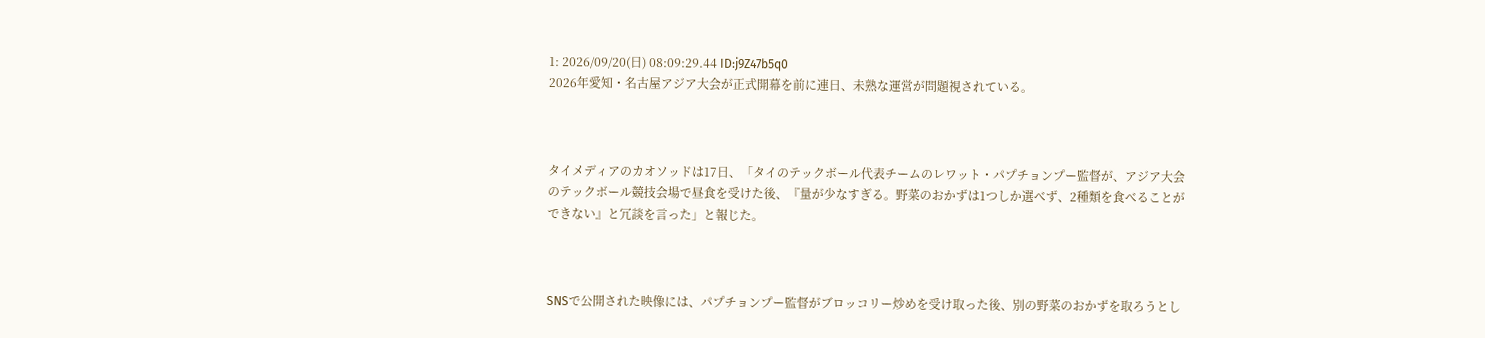1: 2026/09/20(日) 08:09:29.44 ID:j9Z47b5q0
2026年愛知・名古屋アジア大会が正式開幕を前に連日、未熟な運営が問題視されている。



タイメディアのカオソッドは17日、「タイのテックボール代表チームのレワット・パプチョンプー監督が、アジア大会のテックボール競技会場で昼食を受けた後、『量が少なすぎる。野菜のおかずは1つしか選べず、2種類を食べることができない』と冗談を言った」と報じた。



SNSで公開された映像には、パプチョンプー監督がブロッコリー炒めを受け取った後、別の野菜のおかずを取ろうとし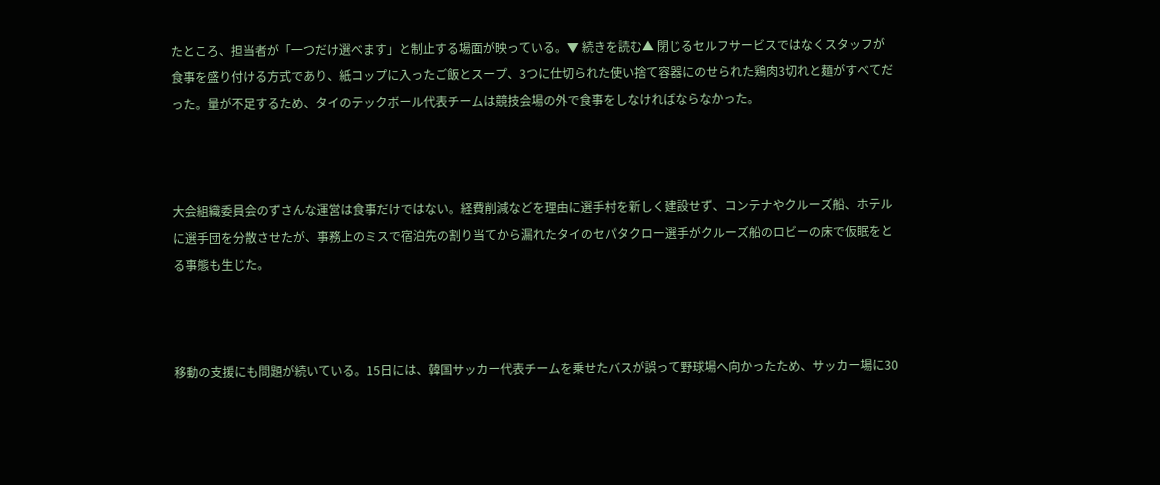たところ、担当者が「一つだけ選べます」と制止する場面が映っている。▼ 続きを読む▲ 閉じるセルフサービスではなくスタッフが食事を盛り付ける方式であり、紙コップに入ったご飯とスープ、3つに仕切られた使い捨て容器にのせられた鶏肉3切れと麺がすべてだった。量が不足するため、タイのテックボール代表チームは競技会場の外で食事をしなければならなかった。



大会組織委員会のずさんな運営は食事だけではない。経費削減などを理由に選手村を新しく建設せず、コンテナやクルーズ船、ホテルに選手団を分散させたが、事務上のミスで宿泊先の割り当てから漏れたタイのセパタクロー選手がクルーズ船のロビーの床で仮眠をとる事態も生じた。



移動の支援にも問題が続いている。15日には、韓国サッカー代表チームを乗せたバスが誤って野球場へ向かったため、サッカー場に30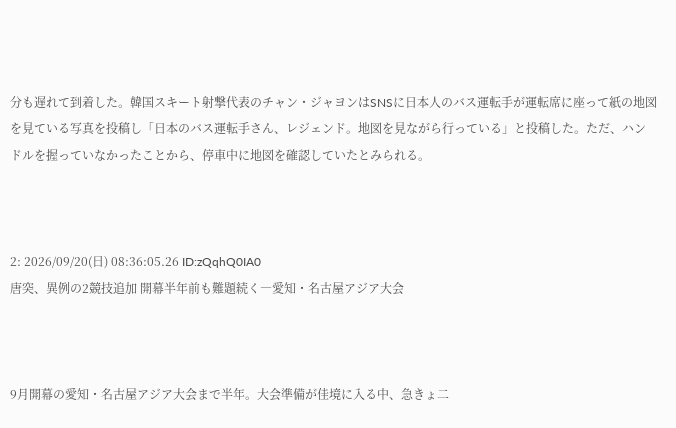分も遅れて到着した。韓国スキート射撃代表のチャン・ジャヨンはSNSに日本人のバス運転手が運転席に座って紙の地図を見ている写真を投稿し「日本のバス運転手さん、レジェンド。地図を見ながら行っている」と投稿した。ただ、ハンドルを握っていなかったことから、停車中に地図を確認していたとみられる。



2: 2026/09/20(日) 08:36:05.26 ID:zQqhQ0IA0
唐突、異例の2競技追加 開幕半年前も難題続く―愛知・名古屋アジア大会



9月開幕の愛知・名古屋アジア大会まで半年。大会準備が佳境に入る中、急きょ二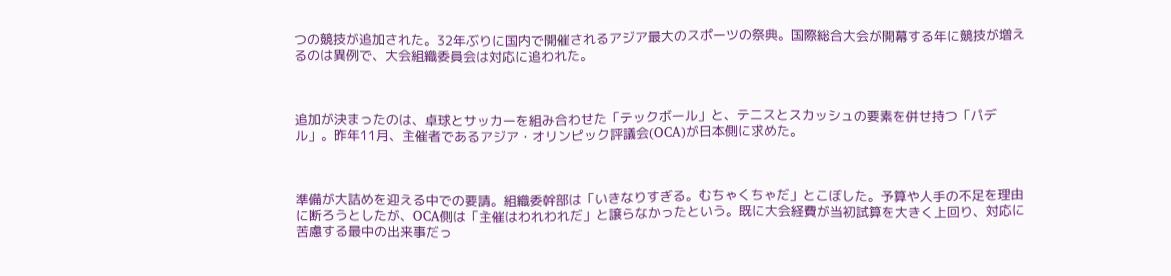つの競技が追加された。32年ぶりに国内で開催されるアジア最大のスポーツの祭典。国際総合大会が開幕する年に競技が増えるのは異例で、大会組織委員会は対応に追われた。



追加が決まったのは、卓球とサッカーを組み合わせた「テックボール」と、テニスとスカッシュの要素を併せ持つ「パデル」。昨年11月、主催者であるアジア・オリンピック評議会(OCA)が日本側に求めた。



準備が大詰めを迎える中での要請。組織委幹部は「いきなりすぎる。むちゃくちゃだ」とこぼした。予算や人手の不足を理由に断ろうとしたが、OCA側は「主催はわれわれだ」と譲らなかったという。既に大会経費が当初試算を大きく上回り、対応に苦慮する最中の出来事だっ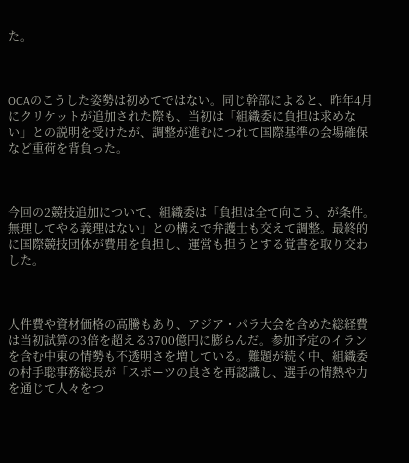た。



OCAのこうした姿勢は初めてではない。同じ幹部によると、昨年4月にクリケットが追加された際も、当初は「組織委に負担は求めない」との説明を受けたが、調整が進むにつれて国際基準の会場確保など重荷を背負った。



今回の2競技追加について、組織委は「負担は全て向こう、が条件。無理してやる義理はない」との構えで弁護士も交えて調整。最終的に国際競技団体が費用を負担し、運営も担うとする覚書を取り交わした。



人件費や資材価格の高騰もあり、アジア・パラ大会を含めた総経費は当初試算の3倍を超える3700億円に膨らんだ。参加予定のイランを含む中東の情勢も不透明さを増している。難題が続く中、組織委の村手聡事務総長が「スポーツの良さを再認識し、選手の情熱や力を通じて人々をつ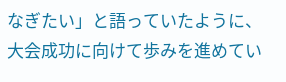なぎたい」と語っていたように、大会成功に向けて歩みを進めてい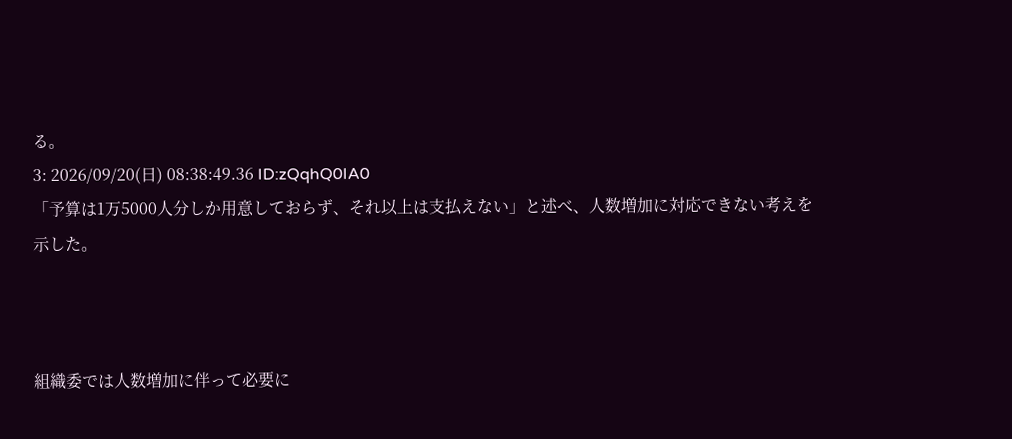る。
3: 2026/09/20(日) 08:38:49.36 ID:zQqhQ0IA0
「予算は1万5000人分しか用意しておらず、それ以上は支払えない」と述べ、人数増加に対応できない考えを示した。



組織委では人数増加に伴って必要に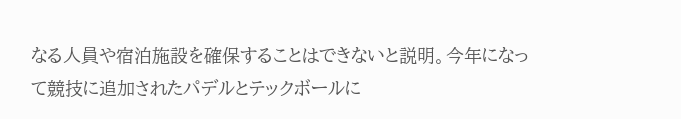なる人員や宿泊施設を確保することはできないと説明。今年になって競技に追加されたパデルとテックボールに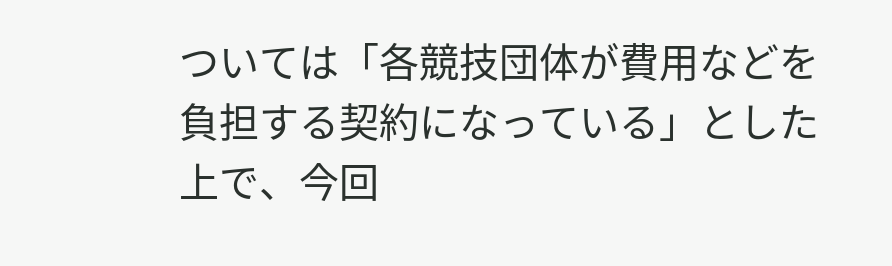ついては「各競技団体が費用などを負担する契約になっている」とした上で、今回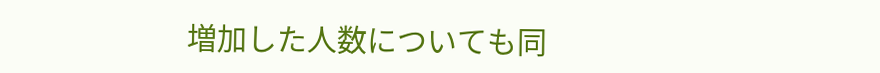増加した人数についても同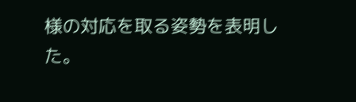様の対応を取る姿勢を表明した。